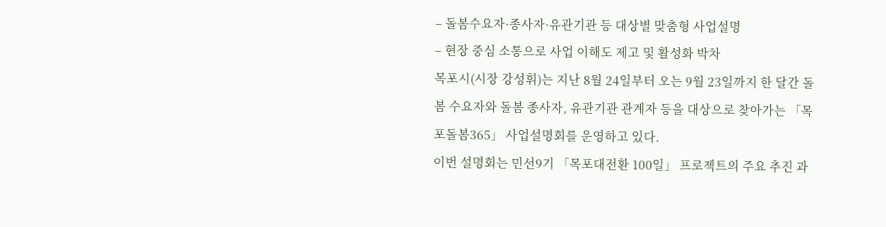– 돌봄수요자·종사자·유관기관 등 대상별 맞춤형 사업설명
– 현장 중심 소통으로 사업 이해도 제고 및 활성화 박차
목포시(시장 강성휘)는 지난 8월 24일부터 오는 9월 23일까지 한 달간 돌봄 수요자와 돌봄 종사자, 유관기관 관계자 등을 대상으로 찾아가는 「목포돌봄365」 사업설명회를 운영하고 있다.
이번 설명회는 민선9기 「목포대전환 100일」 프로젝트의 주요 추진 과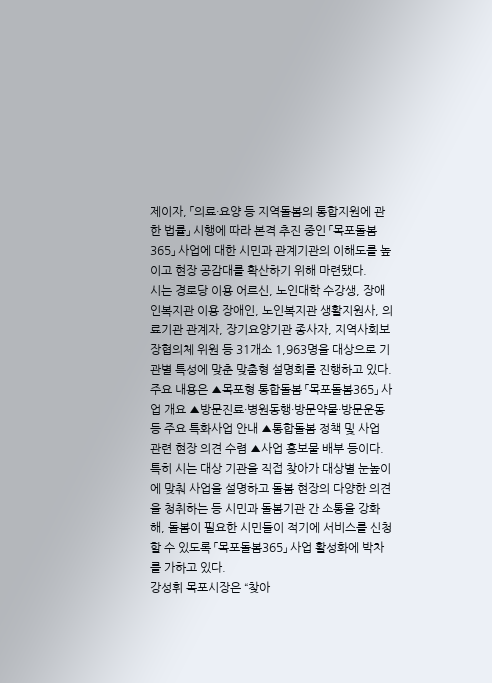제이자, 「의료·요양 등 지역돌봄의 통합지원에 관한 법률」 시행에 따라 본격 추진 중인 「목포돌봄365」 사업에 대한 시민과 관계기관의 이해도를 높이고 현장 공감대를 확산하기 위해 마련됐다.
시는 경로당 이용 어르신, 노인대학 수강생, 장애인복지관 이용 장애인, 노인복지관 생활지원사, 의료기관 관계자, 장기요양기관 종사자, 지역사회보장협의체 위원 등 31개소 1,963명을 대상으로 기관별 특성에 맞춘 맞춤형 설명회를 진행하고 있다.
주요 내용은 ▲목포형 통합돌봄 「목포돌봄365」 사업 개요 ▲방문진료·병원동행·방문약물·방문운동 등 주요 특화사업 안내 ▲통합돌봄 정책 및 사업 관련 현장 의견 수렴 ▲사업 홍보물 배부 등이다.
특히 시는 대상 기관을 직접 찾아가 대상별 눈높이에 맞춰 사업을 설명하고 돌봄 현장의 다양한 의견을 청취하는 등 시민과 돌봄기관 간 소통을 강화해, 돌봄이 필요한 시민들이 적기에 서비스를 신청할 수 있도록 「목포돌봄365」 사업 활성화에 박차를 가하고 있다.
강성휘 목포시장은 “찾아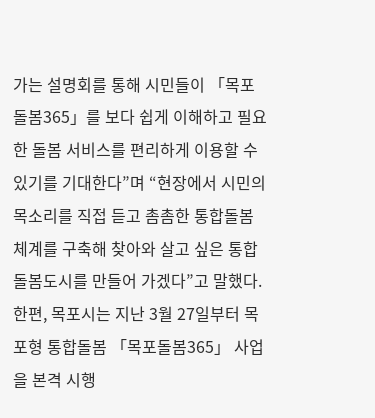가는 설명회를 통해 시민들이 「목포돌봄365」를 보다 쉽게 이해하고 필요한 돌봄 서비스를 편리하게 이용할 수 있기를 기대한다”며 “현장에서 시민의 목소리를 직접 듣고 촘촘한 통합돌봄 체계를 구축해 찾아와 살고 싶은 통합돌봄도시를 만들어 가겠다”고 말했다.
한편, 목포시는 지난 3월 27일부터 목포형 통합돌봄 「목포돌봄365」 사업을 본격 시행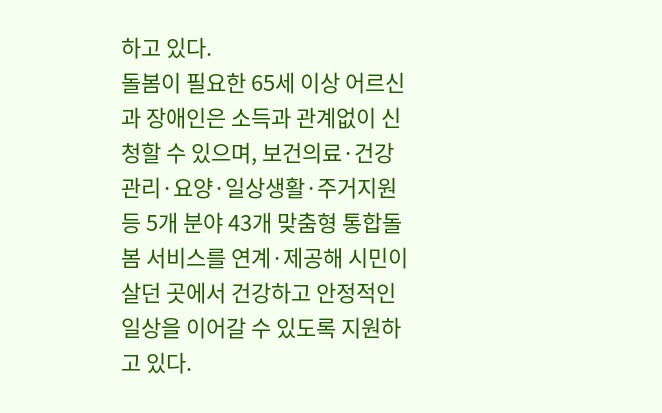하고 있다.
돌봄이 필요한 65세 이상 어르신과 장애인은 소득과 관계없이 신청할 수 있으며, 보건의료·건강관리·요양·일상생활·주거지원 등 5개 분야 43개 맞춤형 통합돌봄 서비스를 연계·제공해 시민이 살던 곳에서 건강하고 안정적인 일상을 이어갈 수 있도록 지원하고 있다.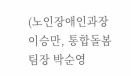(노인장애인과장 이승만, 통합돌봄팀장 박순영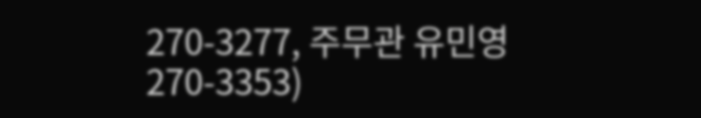270-3277, 주무관 유민영 270-3353)